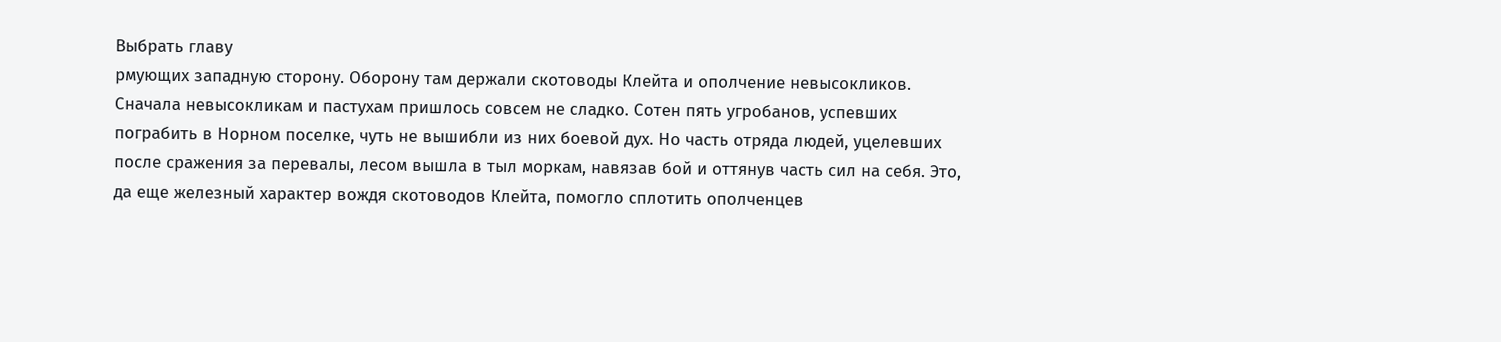Выбрать главу
рмующих западную сторону. Оборону там держали скотоводы Клейта и ополчение невысокликов. Сначала невысокликам и пастухам пришлось совсем не сладко. Сотен пять угробанов, успевших пограбить в Норном поселке, чуть не вышибли из них боевой дух. Но часть отряда людей, уцелевших после сражения за перевалы, лесом вышла в тыл моркам, навязав бой и оттянув часть сил на себя. Это, да еще железный характер вождя скотоводов Клейта, помогло сплотить ополченцев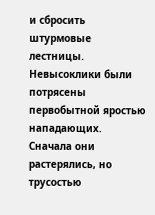и сбросить штурмовые лестницы. Невысоклики были потрясены первобытной яростью нападающих. Сначала они растерялись, но трусостью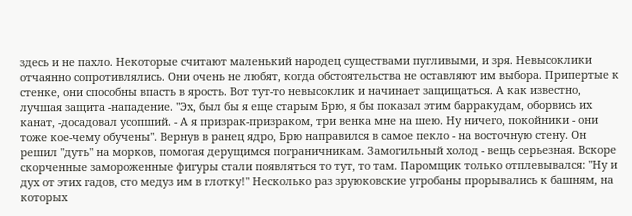здесь и не пахло. Некоторые считают маленький народец существами пугливыми, и зря. Невысоклики отчаянно сопротивлялись. Они очень не любят, когда обстоятельства не оставляют им выбора. Припертые к стенке, они способны впасть в ярость. Вот тут-то невысоклик и начинает защищаться. А как известно, лучшая защита -нападение. "Эх, был бы я еще старым Брю, я бы показал этим барракудам, оборвись их канат, -досадовал усопший. - А я призрак-призраком, три венка мне на шею. Ну ничего, покойники - они тоже кое-чему обучены". Вернув в ранец ядро, Брю направился в самое пекло - на восточную стену. Он решил "дуть" на морков, помогая дерущимся пограничникам. Замогильный холод - вещь серьезная. Вскоре скорченные замороженные фигуры стали появляться то тут, то там. Паромщик только отплевывался: "Ну и дух от этих гадов, сто медуз им в глотку!" Несколько раз зруюковские угробаны прорывались к башням, на которых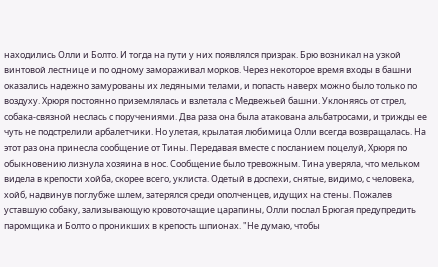находились Олли и Болто. И тогда на пути у них появлялся призрак. Брю возникал на узкой винтовой лестнице и по одному замораживал морков. Через некоторое время входы в башни оказались надежно замурованы их ледяными телами, и попасть наверх можно было только по воздуху. Хрюря постоянно приземлялась и взлетала с Медвежьей башни. Уклоняясь от стрел, собака-связной неслась с поручениями. Два раза она была атакована альбатросами, и трижды ее чуть не подстрелили арбалетчики. Но улетая, крылатая любимица Олли всегда возвращалась. На этот раз она принесла сообщение от Тины. Передавая вместе с посланием поцелуй, Хрюря по обыкновению лизнула хозяина в нос. Сообщение было тревожным. Тина уверяла, что мельком видела в крепости хойба, скорее всего, уклиста. Одетый в доспехи, снятые, видимо, с человека, хойб, надвинув поглубже шлем, затерялся среди ополченцев, идущих на стены. Пожалев уставшую собаку, зализывающую кровоточащие царапины, Олли послал Брюгая предупредить паромщика и Болто о проникших в крепость шпионах. "Не думаю, чтобы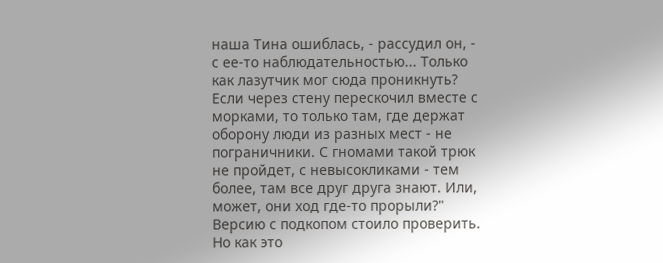наша Тина ошиблась, - рассудил он, - с ее-то наблюдательностью... Только как лазутчик мог сюда проникнуть? Если через стену перескочил вместе с морками, то только там, где держат оборону люди из разных мест - не пограничники. С гномами такой трюк не пройдет, с невысокликами - тем более, там все друг друга знают. Или, может, они ход где-то прорыли?" Версию с подкопом стоило проверить. Но как это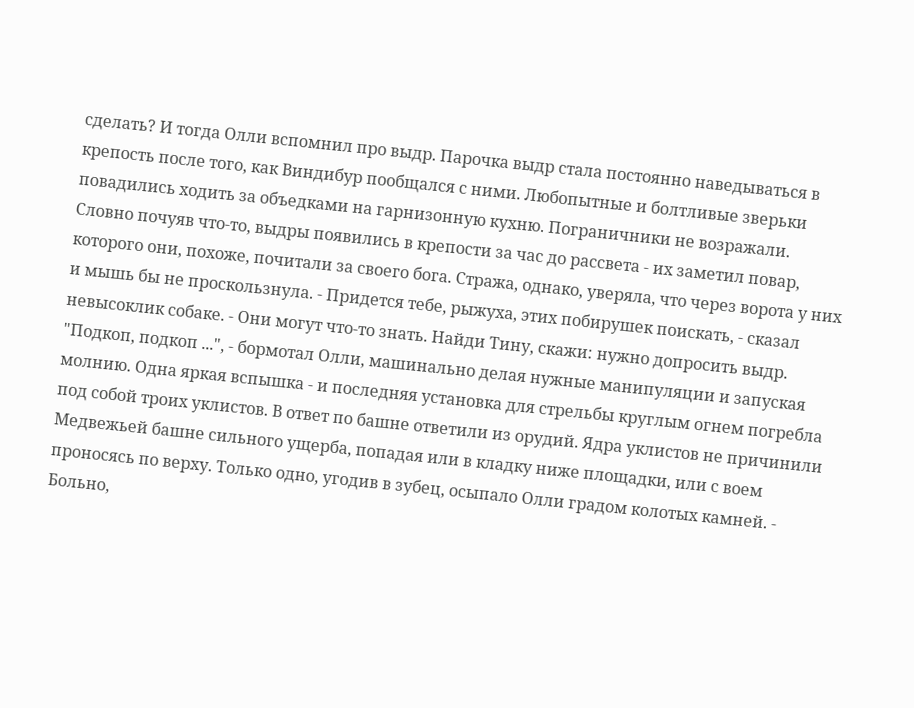сделать? И тогда Олли вспомнил про выдр. Парочка выдр стала постоянно наведываться в крепость после того, как Виндибур пообщался с ними. Любопытные и болтливые зверьки повадились ходить за объедками на гарнизонную кухню. Пограничники не возражали. Словно почуяв что-то, выдры появились в крепости за час до рассвета - их заметил повар, которого они, похоже, почитали за своего бога. Стража, однако, уверяла, что через ворота у них и мышь бы не проскользнула. - Придется тебе, рыжуха, этих побирушек поискать, - сказал невысоклик собаке. - Они могут что-то знать. Найди Тину, скажи: нужно допросить выдр. "Подкоп, подкоп ...", - бормотал Олли, машинально делая нужные манипуляции и запуская молнию. Одна яркая вспышка - и последняя установка для стрельбы круглым огнем погребла под собой троих уклистов. В ответ по башне ответили из орудий. Ядра уклистов не причинили Медвежьей башне сильного ущерба, попадая или в кладку ниже площадки, или с воем проносясь по верху. Только одно, угодив в зубец, осыпало Олли градом колотых камней. - Больно,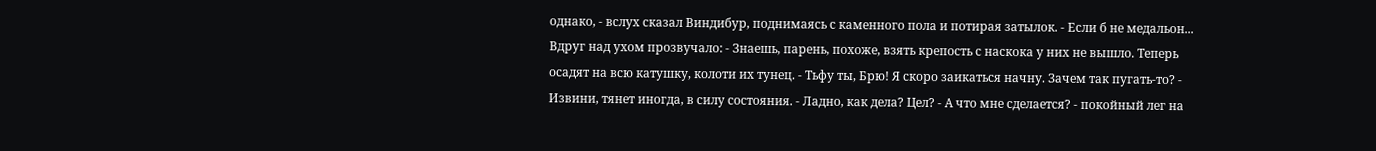однако, - вслух сказал Виндибур, поднимаясь с каменного пола и потирая затылок. - Если б не медальон... Вдруг над ухом прозвучало: - Знаешь, парень, похоже, взять крепость с наскока у них не вышло. Теперь осадят на всю катушку, колоти их тунец. - Тьфу ты, Брю! Я скоро заикаться начну. Зачем так пугать-то? - Извини, тянет иногда, в силу состояния. - Ладно, как дела? Цел? - А что мне сделается? - покойный лег на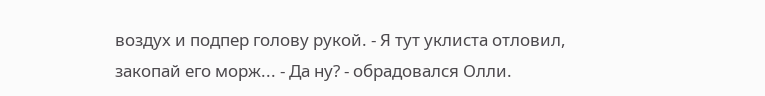воздух и подпер голову рукой. - Я тут уклиста отловил, закопай его морж... - Да ну? - обрадовался Олли.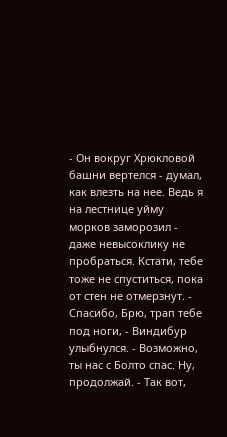- Он вокруг Хрюкловой башни вертелся - думал, как влезть на нее. Ведь я на лестнице уйму морков заморозил - даже невысоклику не пробраться. Кстати, тебе тоже не спуститься, пока от стен не отмерзнут. - Спасибо, Брю, трап тебе под ноги, - Виндибур улыбнулся. - Возможно, ты нас с Болто спас. Ну, продолжай. - Так вот,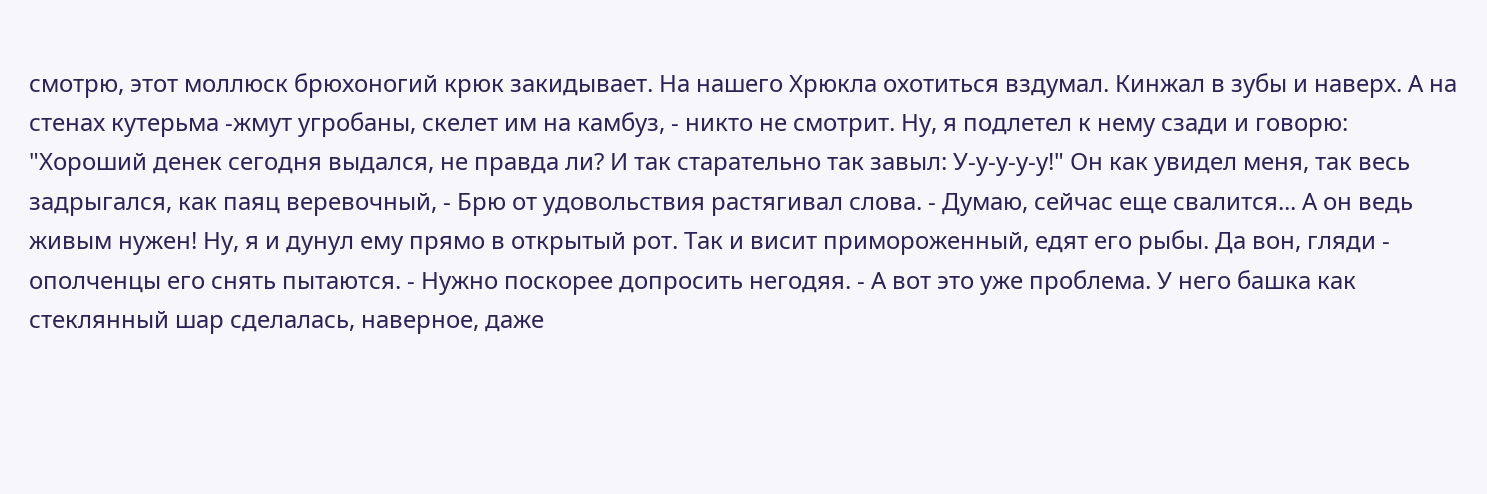смотрю, этот моллюск брюхоногий крюк закидывает. На нашего Хрюкла охотиться вздумал. Кинжал в зубы и наверх. А на стенах кутерьма -жмут угробаны, скелет им на камбуз, - никто не смотрит. Ну, я подлетел к нему сзади и говорю: "Хороший денек сегодня выдался, не правда ли? И так старательно так завыл: У-у-у-у-у!" Он как увидел меня, так весь задрыгался, как паяц веревочный, - Брю от удовольствия растягивал слова. - Думаю, сейчас еще свалится... А он ведь живым нужен! Ну, я и дунул ему прямо в открытый рот. Так и висит примороженный, едят его рыбы. Да вон, гляди - ополченцы его снять пытаются. - Нужно поскорее допросить негодяя. - А вот это уже проблема. У него башка как стеклянный шар сделалась, наверное, даже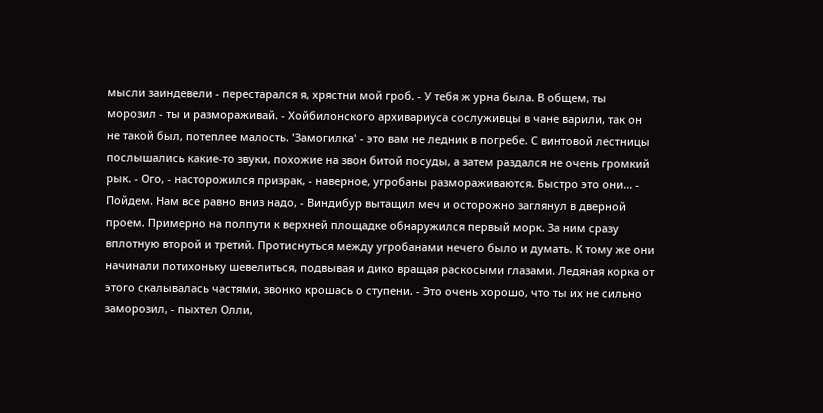мысли заиндевели - перестарался я, хрястни мой гроб. - У тебя ж урна была. В общем, ты морозил - ты и размораживай. - Хойбилонского архивариуса сослуживцы в чане варили, так он не такой был, потеплее малость. 'Замогилка' - это вам не ледник в погребе. С винтовой лестницы послышались какие-то звуки, похожие на звон битой посуды, а затем раздался не очень громкий рык. - Ого, - насторожился призрак, - наверное, угробаны размораживаются. Быстро это они... - Пойдем. Нам все равно вниз надо, - Виндибур вытащил меч и осторожно заглянул в дверной проем. Примерно на полпути к верхней площадке обнаружился первый морк. За ним сразу вплотную второй и третий. Протиснуться между угробанами нечего было и думать. К тому же они начинали потихоньку шевелиться, подвывая и дико вращая раскосыми глазами. Ледяная корка от этого скалывалась частями, звонко крошась о ступени. - Это очень хорошо, что ты их не сильно заморозил, - пыхтел Олли,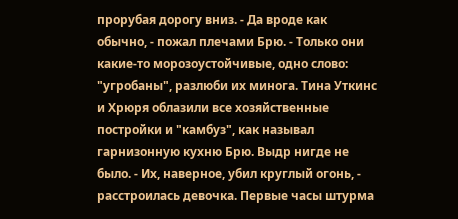прорубая дорогу вниз. - Да вроде как обычно, - пожал плечами Брю. - Только они какие-то морозоустойчивые, одно слово: "угробаны", разлюби их минога. Тина Уткинс и Хрюря облазили все хозяйственные постройки и "камбуз", как называл гарнизонную кухню Брю. Выдр нигде не было. - Их, наверное, убил круглый огонь, - расстроилась девочка. Первые часы штурма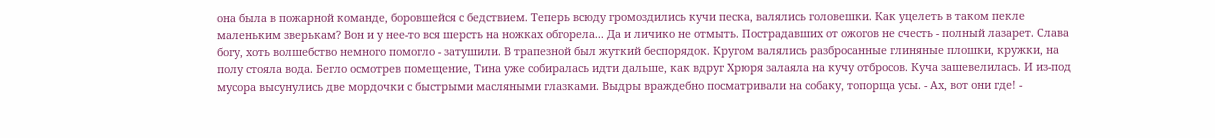она была в пожарной команде, боровшейся с бедствием. Теперь всюду громоздились кучи песка, валялись головешки. Как уцелеть в таком пекле маленьким зверькам? Вон и у нее-то вся шерсть на ножках обгорела... Да и личико не отмыть. Пострадавших от ожогов не счесть - полный лазарет. Слава богу, хоть волшебство немного помогло - затушили. В трапезной был жуткий беспорядок. Кругом валялись разбросанные глиняные плошки, кружки, на полу стояла вода. Бегло осмотрев помещение, Тина уже собиралась идти дальше, как вдруг Хрюря залаяла на кучу отбросов. Куча зашевелилась. И из-под мусора высунулись две мордочки с быстрыми масляными глазками. Выдры враждебно посматривали на собаку, топорща усы. - Ах, вот они где! -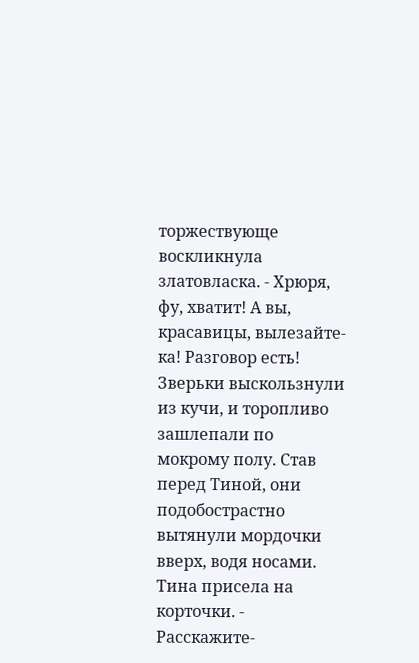торжествующе воскликнула златовласка. - Хрюря, фу, хватит! А вы, красавицы, вылезайте-ка! Разговор есть! Зверьки выскользнули из кучи, и торопливо зашлепали по мокрому полу. Став перед Тиной, они подобострастно вытянули мордочки вверх, водя носами. Тина присела на корточки. - Расскажите-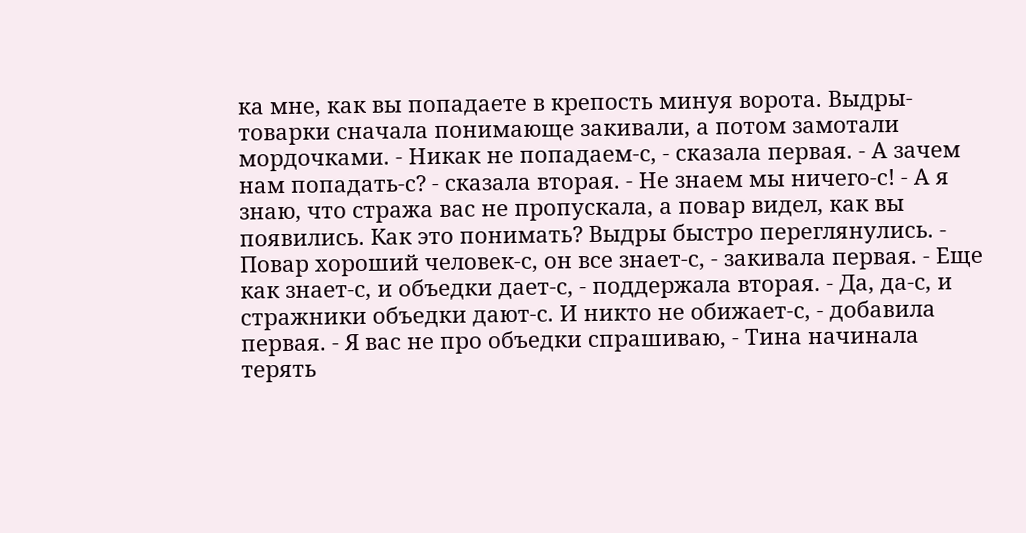ка мне, как вы попадаете в крепость минуя ворота. Выдры-товарки сначала понимающе закивали, а потом замотали мордочками. - Никак не попадаем-с, - сказала первая. - А зачем нам попадать-с? - сказала вторая. - Не знаем мы ничего-с! - А я знаю, что стража вас не пропускала, а повар видел, как вы появились. Как это понимать? Выдры быстро переглянулись. - Повар хороший человек-с, он все знает-с, - закивала первая. - Еще как знает-с, и объедки дает-с, - поддержала вторая. - Да, да-с, и стражники объедки дают-с. И никто не обижает-с, - добавила первая. - Я вас не про объедки спрашиваю, - Тина начинала терять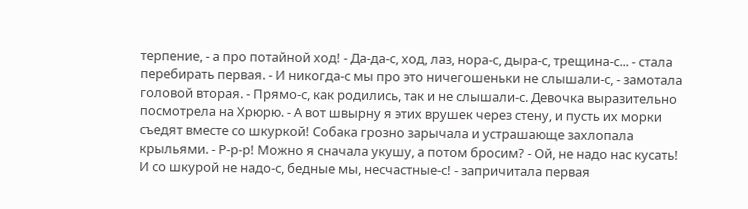терпение, - а про потайной ход! - Да-да-с, ход, лаз, нора-с, дыра-с, трещина-с... - стала перебирать первая. - И никогда-с мы про это ничегошеньки не слышали-с, - замотала головой вторая. - Прямо-с, как родились, так и не слышали-с. Девочка выразительно посмотрела на Хрюрю. - А вот швырну я этих врушек через стену, и пусть их морки съедят вместе со шкуркой! Собака грозно зарычала и устрашающе захлопала крыльями. - Р-р-р! Можно я сначала укушу, а потом бросим? - Ой, не надо нас кусать! И со шкурой не надо-с, бедные мы, несчастные-с! - запричитала первая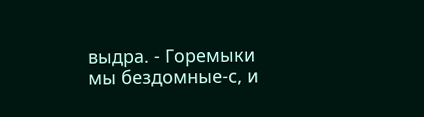выдра. - Горемыки мы бездомные-с, и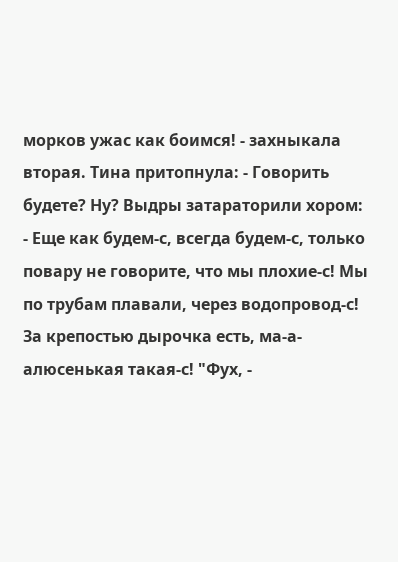морков ужас как боимся! - захныкала вторая. Тина притопнула: - Говорить будете? Ну? Выдры затараторили хором: - Еще как будем-с, всегда будем-с, только повару не говорите, что мы плохие-с! Мы по трубам плавали, через водопровод-с! За крепостью дырочка есть, ма-а-алюсенькая такая-с! "Фух, -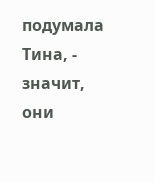подумала Тина, - значит, они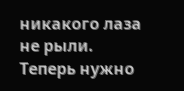никакого лаза не рыли. Теперь нужно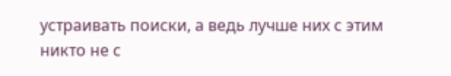устраивать поиски, а ведь лучше них с этим никто не с